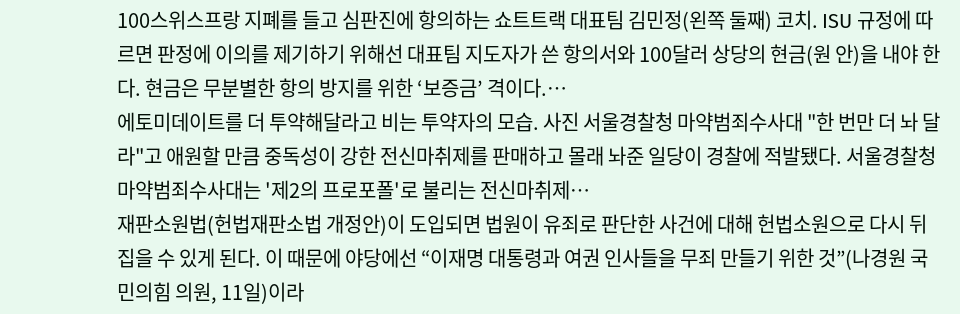100스위스프랑 지폐를 들고 심판진에 항의하는 쇼트트랙 대표팀 김민정(왼쪽 둘째) 코치. ISU 규정에 따르면 판정에 이의를 제기하기 위해선 대표팀 지도자가 쓴 항의서와 100달러 상당의 현금(원 안)을 내야 한다. 현금은 무분별한 항의 방지를 위한 ‘보증금’ 격이다.…
에토미데이트를 더 투약해달라고 비는 투약자의 모습. 사진 서울경찰청 마약범죄수사대 "한 번만 더 놔 달라"고 애원할 만큼 중독성이 강한 전신마취제를 판매하고 몰래 놔준 일당이 경찰에 적발됐다. 서울경찰청 마약범죄수사대는 '제2의 프로포폴'로 불리는 전신마취제…
재판소원법(헌법재판소법 개정안)이 도입되면 법원이 유죄로 판단한 사건에 대해 헌법소원으로 다시 뒤집을 수 있게 된다. 이 때문에 야당에선 “이재명 대통령과 여권 인사들을 무죄 만들기 위한 것”(나경원 국민의힘 의원, 11일)이라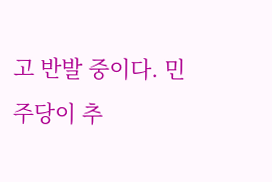고 반발 중이다. 민주당이 추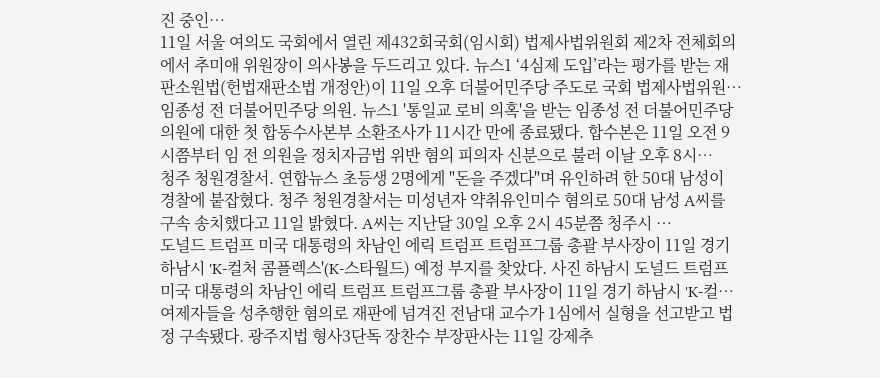진 중인…
11일 서울 여의도 국회에서 열린 제432회국회(임시회) 법제사법위원회 제2차 전체회의에서 추미애 위원장이 의사봉을 두드리고 있다. 뉴스1 ‘4심제 도입’라는 평가를 받는 재판소원법(헌법재판소법 개정안)이 11일 오후 더불어민주당 주도로 국회 법제사법위원…
임종성 전 더불어민주당 의원. 뉴스1 '통일교 로비 의혹'을 받는 임종성 전 더불어민주당 의원에 대한 첫 합동수사본부 소환조사가 11시간 만에 종료됐다. 합수본은 11일 오전 9시쯤부터 임 전 의원을 정치자금법 위반 혐의 피의자 신분으로 불러 이날 오후 8시…
청주 청원경찰서. 연합뉴스 초등생 2명에게 "돈을 주겠다"며 유인하려 한 50대 남성이 경찰에 붙잡혔다. 청주 청원경찰서는 미성년자 약취유인미수 혐의로 50대 남성 A씨를 구속 송치했다고 11일 밝혔다. A씨는 지난달 30일 오후 2시 45분쯤 청주시 …
도널드 트럼프 미국 대통령의 차남인 에릭 트럼프 트럼프그룹 총괄 부사장이 11일 경기 하남시 'K-컬처 콤플렉스'(K-스타월드) 예정 부지를 찾았다. 사진 하남시 도널드 트럼프 미국 대통령의 차남인 에릭 트럼프 트럼프그룹 총괄 부사장이 11일 경기 하남시 'K-컬…
여제자들을 성추행한 혐의로 재판에 넘겨진 전남대 교수가 1심에서 실형을 선고받고 법정 구속됐다. 광주지법 형사3단독 장찬수 부장판사는 11일 강제추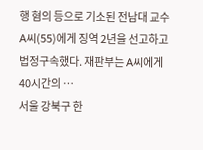행 혐의 등으로 기소된 전남대 교수 A씨(55)에게 징역 2년을 선고하고 법정구속했다. 재판부는 A씨에게 40시간의 …
서울 강북구 한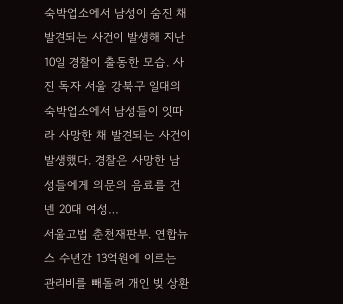숙박업소에서 남성이 숨진 채 발견되는 사건이 발생해 지난 10일 경찰이 출동한 모습. 사진 독자 서울 강북구 일대의 숙박업소에서 남성들이 잇따라 사망한 채 발견되는 사건이 발생했다. 경찰은 사망한 남성들에게 의문의 음료를 건넨 20대 여성…
서울고법 춘천재판부. 연합뉴스 수년간 13억원에 이르는 관리비를 빼돌려 개인 빚 상환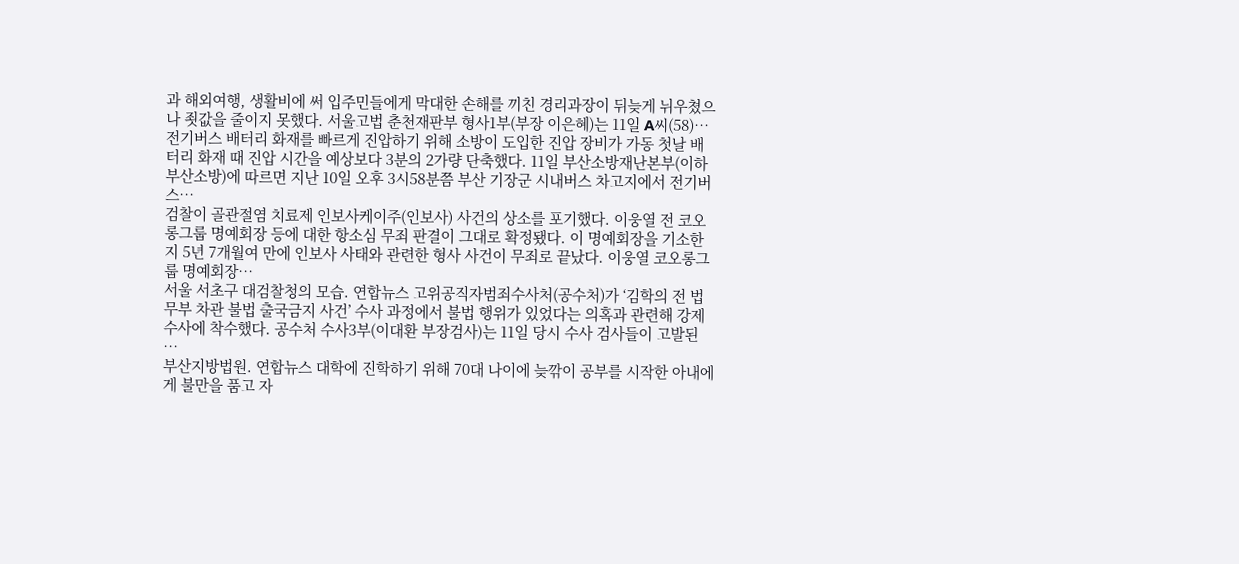과 해외여행, 생활비에 써 입주민들에게 막대한 손해를 끼친 경리과장이 뒤늦게 뉘우쳤으나 죗값을 줄이지 못했다. 서울고법 춘천재판부 형사1부(부장 이은혜)는 11일 A씨(58)…
전기버스 배터리 화재를 빠르게 진압하기 위해 소방이 도입한 진압 장비가 가동 첫날 배터리 화재 때 진압 시간을 예상보다 3분의 2가량 단축했다. 11일 부산소방재난본부(이하 부산소방)에 따르면 지난 10일 오후 3시58분쯤 부산 기장군 시내버스 차고지에서 전기버스…
검찰이 골관절염 치료제 인보사케이주(인보사) 사건의 상소를 포기했다. 이웅열 전 코오롱그룹 명예회장 등에 대한 항소심 무죄 판결이 그대로 확정됐다. 이 명예회장을 기소한 지 5년 7개월여 만에 인보사 사태와 관련한 형사 사건이 무죄로 끝났다. 이웅열 코오롱그룹 명예회장…
서울 서초구 대검찰청의 모습. 연합뉴스 고위공직자범죄수사처(공수처)가 ‘김학의 전 법무부 차관 불법 출국금지 사건’ 수사 과정에서 불법 행위가 있었다는 의혹과 관련해 강제수사에 착수했다. 공수처 수사3부(이대환 부장검사)는 11일 당시 수사 검사들이 고발된 …
부산지방법원. 연합뉴스 대학에 진학하기 위해 70대 나이에 늦깎이 공부를 시작한 아내에게 불만을 품고 자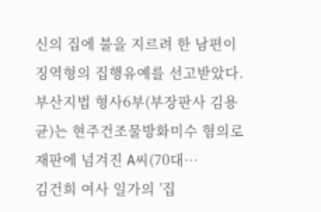신의 집에 불을 지르려 한 남편이 징역형의 집행유예를 선고받았다. 부산지법 형사6부(부장판사 김용균)는 현주건조물방화미수 혐의로 재판에 넘겨진 A씨(70대…
김건희 여사 일가의 ’집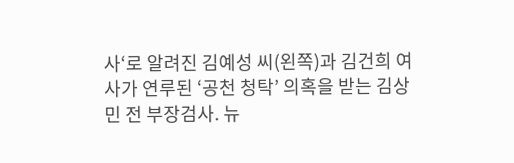사‘로 알려진 김예성 씨(왼쪽)과 김건희 여사가 연루된 ‘공천 청탁’ 의혹을 받는 김상민 전 부장검사. 뉴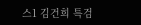스1 김건희 특검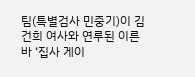팀(특별검사 민중기)이 김건희 여사와 연루된 이른바 ‘집사 게이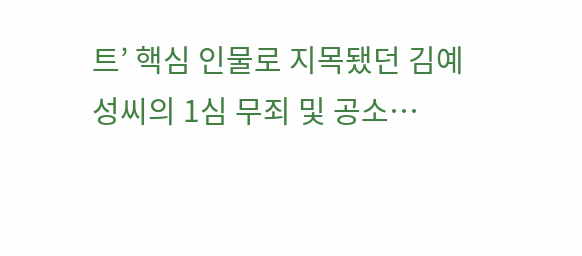트’ 핵심 인물로 지목됐던 김예성씨의 1심 무죄 및 공소…